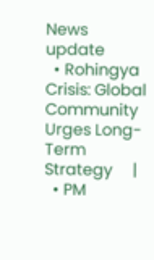News update
  • Rohingya Crisis: Global Community Urges Long-Term Strategy     |
  • PM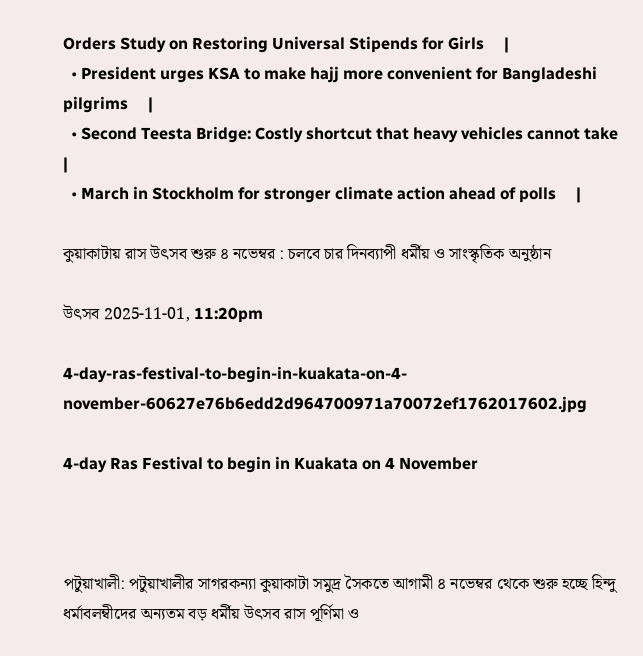Orders Study on Restoring Universal Stipends for Girls     |
  • President urges KSA to make hajj more convenient for Bangladeshi pilgrims     |
  • Second Teesta Bridge: Costly shortcut that heavy vehicles cannot take     |
  • March in Stockholm for stronger climate action ahead of polls     |

কুয়াকাটায় রাস উৎসব শুরু ৪ নভেম্বর : চলবে চার দিনব্যাপী ধর্মীয় ও সাংস্কৃতিক অনুষ্ঠান

উৎসব 2025-11-01, 11:20pm

4-day-ras-festival-to-begin-in-kuakata-on-4-november-60627e76b6edd2d964700971a70072ef1762017602.jpg

4-day Ras Festival to begin in Kuakata on 4 November



পটুয়াখালী: পটুয়াখালীর সাগরকন্যা কুয়াকাটা সমুদ্র সৈকতে আগামী ৪ নভেম্বর থেকে শুরু হচ্ছে হিন্দু ধর্মাবলম্বীদের অন্যতম বড় ধর্মীয় উৎসব রাস পূর্ণিমা ও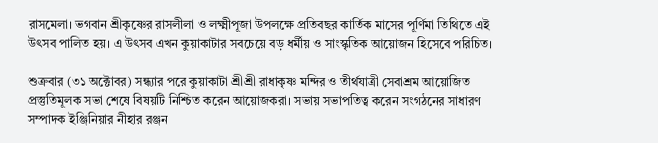রাসমেলা। ভগবান শ্রীকৃষ্ণের রাসলীলা ও লক্ষ্মীপূজা উপলক্ষে প্রতিবছর কার্তিক মাসের পূর্ণিমা তিথিতে এই উৎসব পালিত হয়। এ উৎসব এখন কুয়াকাটার সবচেয়ে বড় ধর্মীয় ও সাংস্কৃতিক আয়োজন হিসেবে পরিচিত।

শুক্রবার (৩১ অক্টোবর) সন্ধ্যার পরে কুয়াকাটা শ্রীশ্রী রাধাকৃষ্ণ মন্দির ও তীর্থযাত্রী সেবাশ্রম আয়োজিত প্রস্তুতিমূলক সভা শেষে বিষয়টি নিশ্চিত করেন আয়োজকরা। সভায় সভাপতিত্ব করেন সংগঠনের সাধারণ সম্পাদক ইঞ্জিনিয়ার নীহার রঞ্জন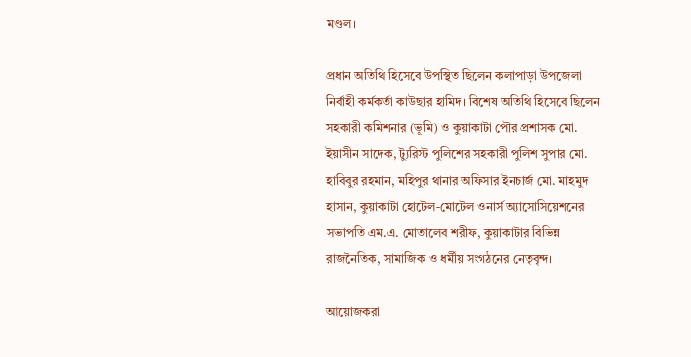মণ্ডল।

প্রধান অতিথি হিসেবে উপস্থিত ছিলেন কলাপাড়া উপজেলা নির্বাহী কর্মকর্তা কাউছার হামিদ। বিশেষ অতিথি হিসেবে ছিলেন সহকারী কমিশনার (ভূমি) ও কুয়াকাটা পৌর প্রশাসক মো. ইয়াসীন সাদেক, ট্যুরিস্ট পুলিশের সহকারী পুলিশ সুপার মো. হাবিবুর রহমান, মহিপুর থানার অফিসার ইনচার্জ মো. মাহমুদ হাসান, কুয়াকাটা হোটেল-মোটেল ওনার্স অ্যাসোসিয়েশনের সভাপতি এম.এ. মোতালেব শরীফ, কুয়াকাটার বিভিন্ন রাজনৈতিক, সামাজিক ও ধর্মীয় সংগঠনের নেতৃবৃন্দ।

আয়োজকরা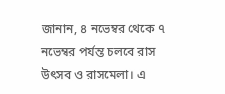জানান, ৪ নভেম্বর থেকে ৭ নভেম্বর পর্যন্ত চলবে রাস উৎসব ও রাসমেলা। এ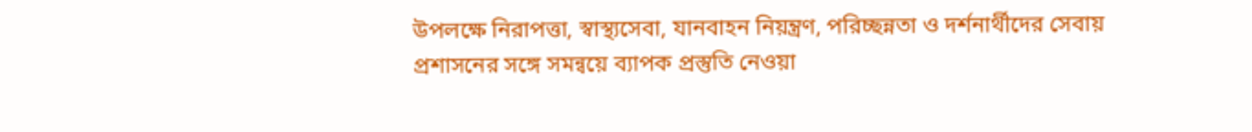উপলক্ষে নিরাপত্তা, স্বাস্থ্যসেবা, যানবাহন নিয়ন্ত্রণ, পরিচ্ছন্নতা ও দর্শনার্থীদের সেবায় প্রশাসনের সঙ্গে সমন্বয়ে ব্যাপক প্রস্তুতি নেওয়া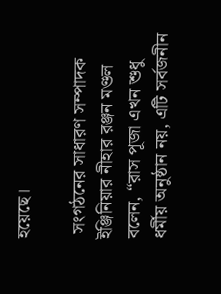হয়েছে।

 সংগঠনের সাধারণ সম্পাদক ইঞ্জিনিয়ার নীহার রঞ্জন মণ্ডল বলেন, “রাস পূজা এখন শুধু ধর্মীয় অনুষ্ঠান নয়, এটি সর্বজনীন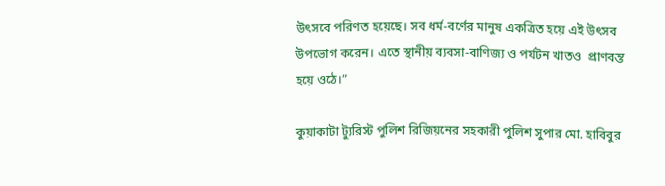উৎসবে পরিণত হয়েছে। সব ধর্ম-বর্ণের মানুষ একত্রিত হয়ে এই উৎসব উপভোগ করেন। এতে স্থানীয় ব্যবসা-বাণিজ্য ও পর্যটন খাতও  প্রাণবন্ত হয়ে ওঠে।”

কুয়াকাটা ট্যুরিস্ট পুলিশ রিজিয়নের সহকারী পুলিশ সুপার মো. হাবিবুর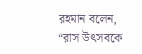রহমান বলেন, “রাস উৎসবকে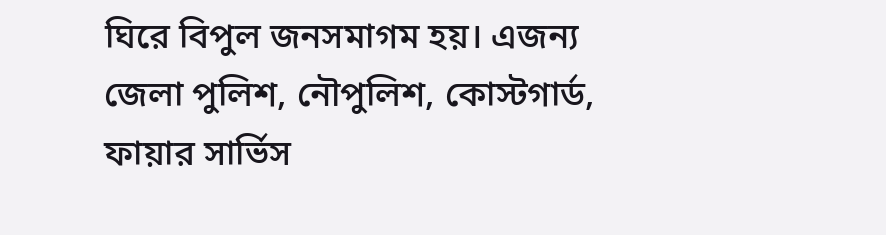ঘিরে বিপুল জনসমাগম হয়। এজন্য জেলা পুলিশ, নৌপুলিশ, কোস্টগার্ড, ফায়ার সার্ভিস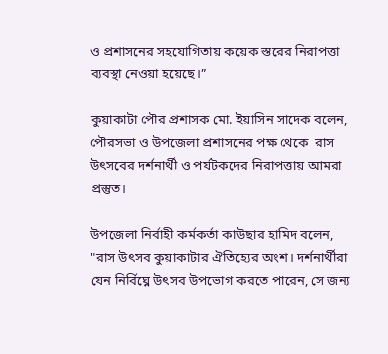ও প্রশাসনের সহযোগিতায় কয়েক স্তরের নিরাপত্তা ব্যবস্থা নেওয়া হয়েছে।”

কুয়াকাটা পৌর প্রশাসক মো. ইয়াসিন সাদেক বলেন, পৌরসভা ও উপজেলা প্রশাসনের পক্ষ থেকে  রাস উৎসবের দর্শনার্থী ও পর্যটকদের নিরাপত্তায় আমরা প্রস্তুত।

উপজেলা নির্বাহী কর্মকর্তা কাউছার হামিদ বলেন, "রাস উৎসব কুয়াকাটার ঐতিহ্যের অংশ। দর্শনার্থীরা যেন নির্বিঘ্নে উৎসব উপভোগ করতে পারেন, সে জন্য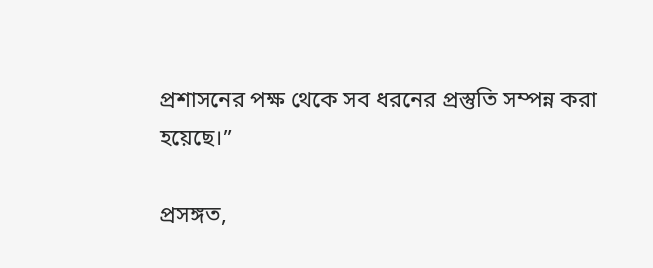প্রশাসনের পক্ষ থেকে সব ধরনের প্রস্তুতি সম্পন্ন করা হয়েছে।”

প্রসঙ্গত,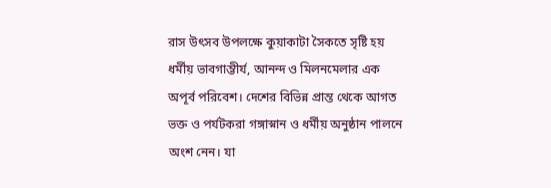রাস উৎসব উপলক্ষে কুয়াকাটা সৈকতে সৃষ্টি হয় ধর্মীয় ভাবগাম্ভীর্য, আনন্দ ও মিলনমেলার এক অপূর্ব পরিবেশ। দেশের বিভিন্ন প্রান্ত থেকে আগত ভক্ত ও পর্যটকরা গঙ্গাস্নান ও ধর্মীয় অনুষ্ঠান পালনে অংশ নেন। যা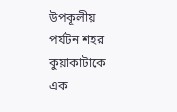উপকূলীয় পর্যটন শহর কুয়াকাটাকে এক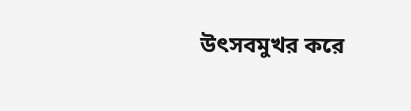উৎসবমুখর করে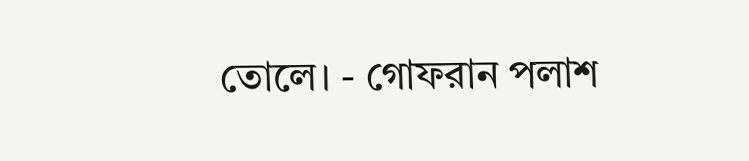তোলে। - গোফরান পলাশ